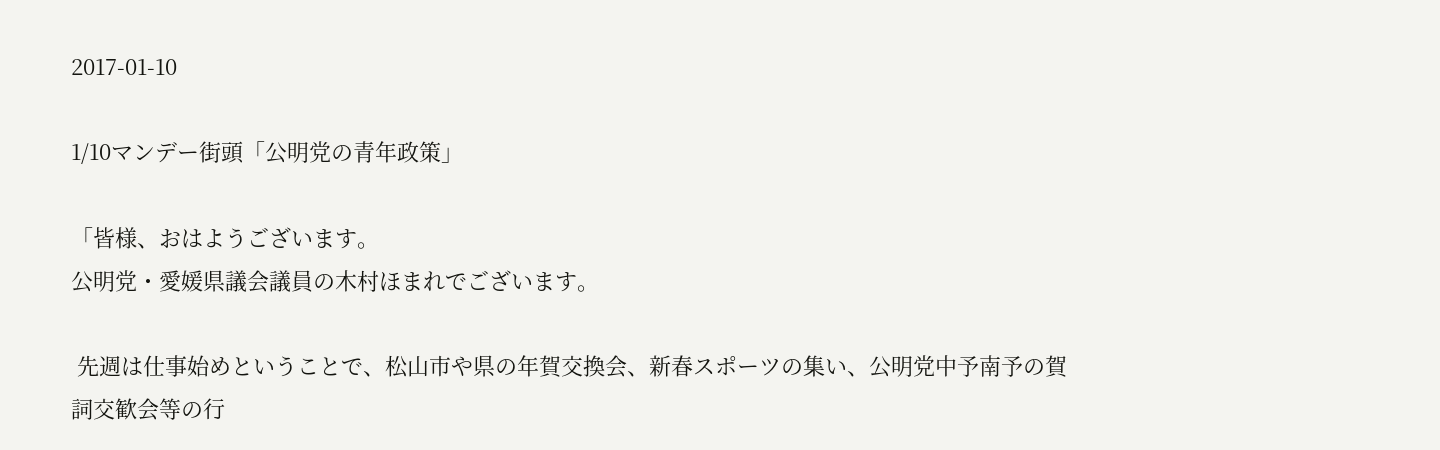2017-01-10

1/10マンデー街頭「公明党の青年政策」

「皆様、おはようございます。
公明党・愛媛県議会議員の木村ほまれでございます。

 先週は仕事始めということで、松山市や県の年賀交換会、新春スポーツの集い、公明党中予南予の賀詞交歓会等の行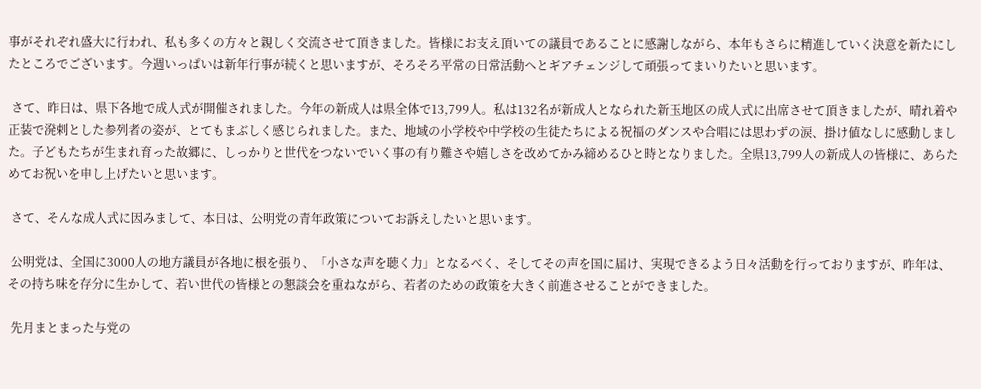事がそれぞれ盛大に行われ、私も多くの方々と親しく交流させて頂きました。皆様にお支え頂いての議員であることに感謝しながら、本年もさらに精進していく決意を新たにしたところでございます。今週いっぱいは新年行事が続くと思いますが、そろそろ平常の日常活動へとギアチェンジして頑張ってまいりたいと思います。

 さて、昨日は、県下各地で成人式が開催されました。今年の新成人は県全体で13,799人。私は132名が新成人となられた新玉地区の成人式に出席させて頂きましたが、晴れ着や正装で溌剌とした参列者の姿が、とてもまぶしく感じられました。また、地域の小学校や中学校の生徒たちによる祝福のダンスや合唱には思わずの涙、掛け値なしに感動しました。子どもたちが生まれ育った故郷に、しっかりと世代をつないでいく事の有り難さや嬉しさを改めてかみ締めるひと時となりました。全県13,799人の新成人の皆様に、あらためてお祝いを申し上げたいと思います。

 さて、そんな成人式に因みまして、本日は、公明党の青年政策についてお訴えしたいと思います。

 公明党は、全国に3000人の地方議員が各地に根を張り、「小さな声を聴く力」となるべく、そしてその声を国に届け、実現できるよう日々活動を行っておりますが、昨年は、その持ち味を存分に生かして、若い世代の皆様との懇談会を重ねながら、若者のための政策を大きく前進させることができました。

 先月まとまった与党の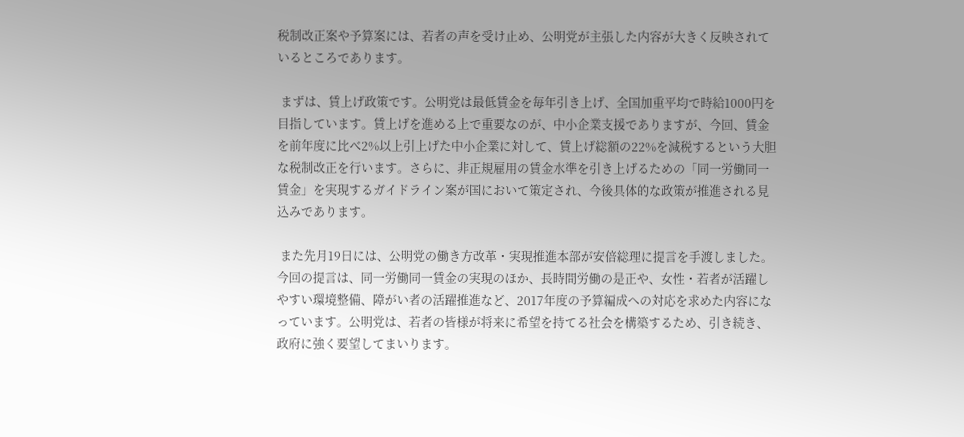税制改正案や予算案には、若者の声を受け止め、公明党が主張した内容が大きく反映されているところであります。

 まずは、賃上げ政策です。公明党は最低賃金を毎年引き上げ、全国加重平均で時給1000円を目指しています。賃上げを進める上で重要なのが、中小企業支援でありますが、今回、賃金を前年度に比べ2%以上引上げた中小企業に対して、賃上げ総額の22%を減税するという大胆な税制改正を行います。さらに、非正規雇用の賃金水準を引き上げるための「同一労働同一賃金」を実現するガイドライン案が国において策定され、今後具体的な政策が推進される見込みであります。

 また先月19日には、公明党の働き方改革・実現推進本部が安倍総理に提言を手渡しました。今回の提言は、同一労働同一賃金の実現のほか、長時間労働の是正や、女性・若者が活躍しやすい環境整備、障がい者の活躍推進など、2017年度の予算編成への対応を求めた内容になっています。公明党は、若者の皆様が将来に希望を持てる社会を構築するため、引き続き、政府に強く要望してまいります。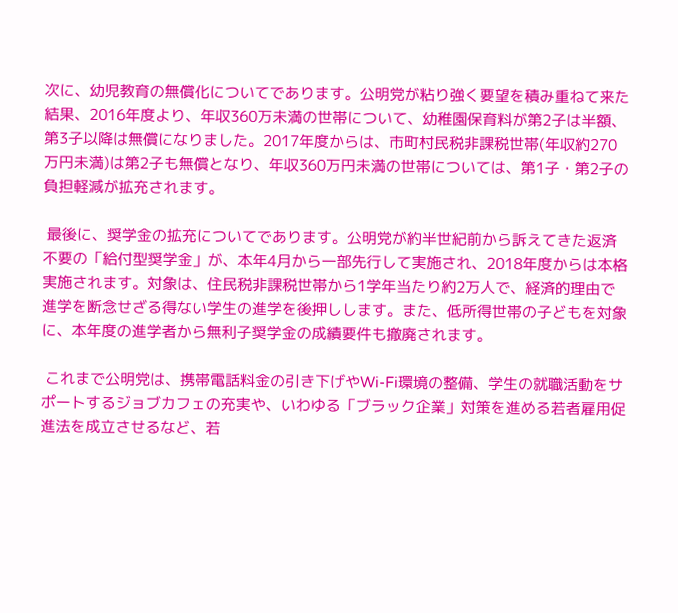次に、幼児教育の無償化についてであります。公明党が粘り強く要望を積み重ねて来た結果、2016年度より、年収360万未満の世帯について、幼稚園保育料が第2子は半額、第3子以降は無償になりました。2017年度からは、市町村民税非課税世帯(年収約270万円未満)は第2子も無償となり、年収360万円未満の世帯については、第1子・第2子の負担軽減が拡充されます。

 最後に、奨学金の拡充についてであります。公明党が約半世紀前から訴えてきた返済不要の「給付型奨学金」が、本年4月から一部先行して実施され、2018年度からは本格実施されます。対象は、住民税非課税世帯から1学年当たり約2万人で、経済的理由で進学を断念せざる得ない学生の進学を後押しします。また、低所得世帯の子どもを対象に、本年度の進学者から無利子奨学金の成績要件も撤廃されます。

 これまで公明党は、携帯電話料金の引き下げやWi-Fi環境の整備、学生の就職活動をサポートするジョブカフェの充実や、いわゆる「ブラック企業」対策を進める若者雇用促進法を成立させるなど、若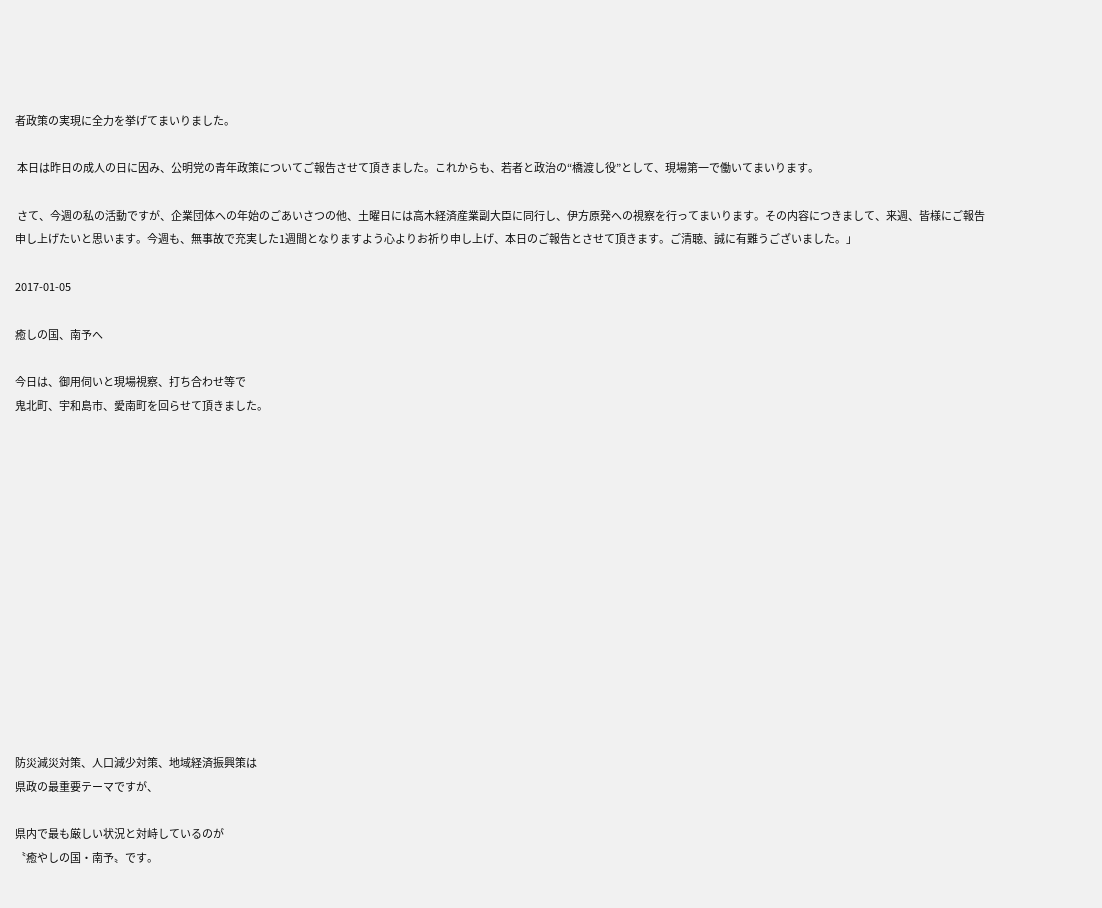者政策の実現に全力を挙げてまいりました。

 本日は昨日の成人の日に因み、公明党の青年政策についてご報告させて頂きました。これからも、若者と政治の“橋渡し役”として、現場第一で働いてまいります。

 さて、今週の私の活動ですが、企業団体への年始のごあいさつの他、土曜日には高木経済産業副大臣に同行し、伊方原発への視察を行ってまいります。その内容につきまして、来週、皆様にご報告申し上げたいと思います。今週も、無事故で充実した1週間となりますよう心よりお祈り申し上げ、本日のご報告とさせて頂きます。ご清聴、誠に有難うございました。」

2017-01-05

癒しの国、南予へ

今日は、御用伺いと現場視察、打ち合わせ等で
鬼北町、宇和島市、愛南町を回らせて頂きました。














防災減災対策、人口減少対策、地域経済振興策は
県政の最重要テーマですが、

県内で最も厳しい状況と対峙しているのが
〝癒やしの国・南予〟です。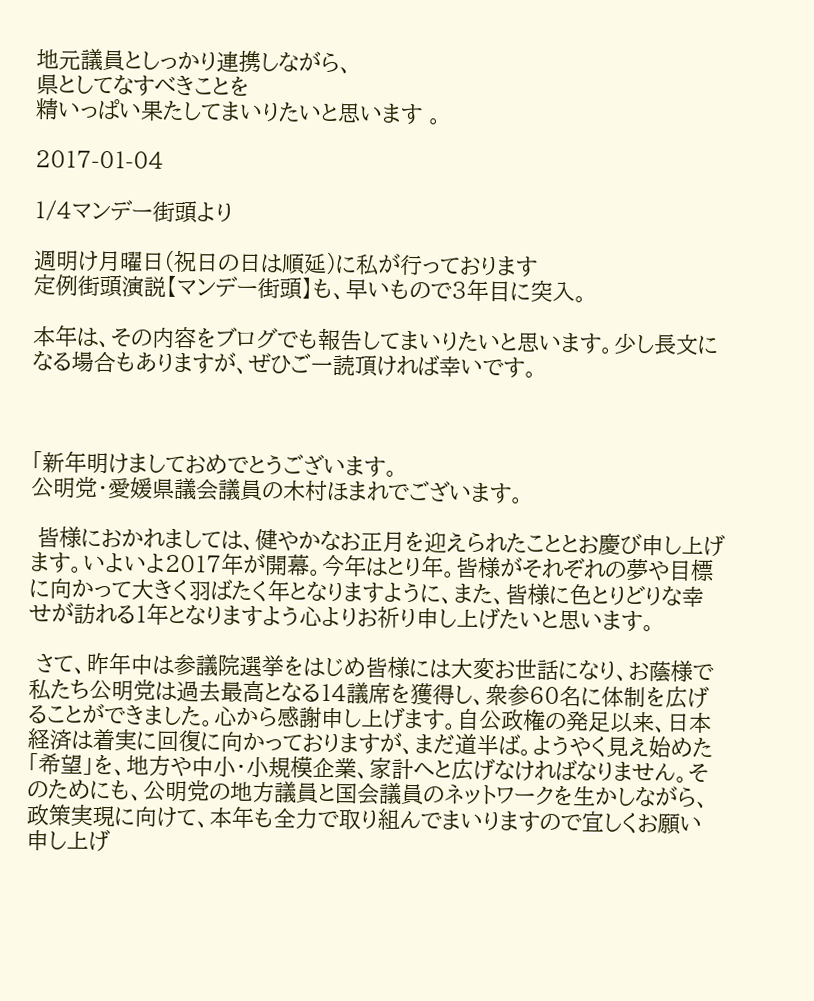地元議員としっかり連携しながら、
県としてなすべきことを
精いっぱい果たしてまいりたいと思います 。

2017-01-04

1/4マンデー街頭より

週明け月曜日(祝日の日は順延)に私が行っております
定例街頭演説【マンデー街頭】も、早いもので3年目に突入。

本年は、その内容をブログでも報告してまいりたいと思います。少し長文になる場合もありますが、ぜひご一読頂ければ幸いです。



「新年明けましておめでとうございます。
公明党・愛媛県議会議員の木村ほまれでございます。

 皆様におかれましては、健やかなお正月を迎えられたこととお慶び申し上げます。いよいよ2017年が開幕。今年はとり年。皆様がそれぞれの夢や目標に向かって大きく羽ばたく年となりますように、また、皆様に色とりどりな幸せが訪れる1年となりますよう心よりお祈り申し上げたいと思います。

 さて、昨年中は参議院選挙をはじめ皆様には大変お世話になり、お蔭様で私たち公明党は過去最高となる14議席を獲得し、衆参60名に体制を広げることができました。心から感謝申し上げます。自公政権の発足以来、日本経済は着実に回復に向かっておりますが、まだ道半ば。ようやく見え始めた「希望」を、地方や中小・小規模企業、家計へと広げなければなりません。そのためにも、公明党の地方議員と国会議員のネットワークを生かしながら、政策実現に向けて、本年も全力で取り組んでまいりますので宜しくお願い申し上げ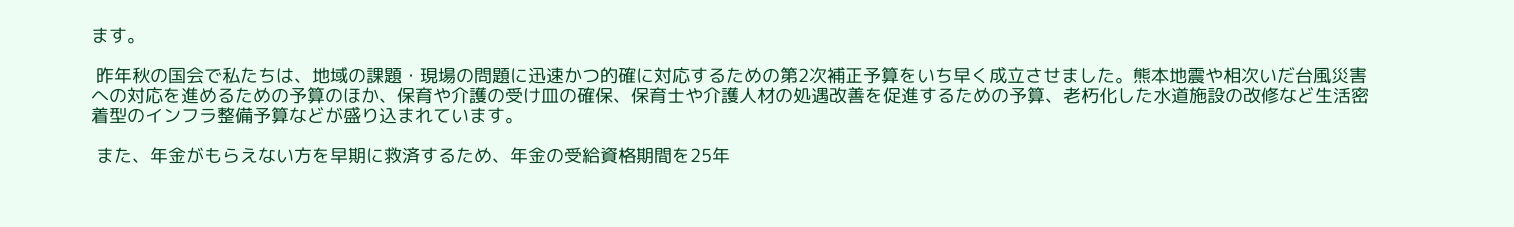ます。

 昨年秋の国会で私たちは、地域の課題・現場の問題に迅速かつ的確に対応するための第2次補正予算をいち早く成立させました。熊本地震や相次いだ台風災害への対応を進めるための予算のほか、保育や介護の受け皿の確保、保育士や介護人材の処遇改善を促進するための予算、老朽化した水道施設の改修など生活密着型のインフラ整備予算などが盛り込まれています。

 また、年金がもらえない方を早期に救済するため、年金の受給資格期間を25年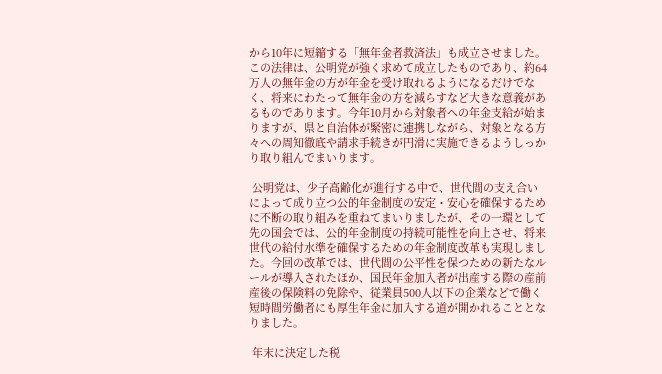から10年に短縮する「無年金者救済法」も成立させました。この法律は、公明党が強く求めて成立したものであり、約64万人の無年金の方が年金を受け取れるようになるだけでなく、将来にわたって無年金の方を減らすなど大きな意義があるものであります。今年10月から対象者への年金支給が始まりますが、県と自治体が緊密に連携しながら、対象となる方々への周知徹底や請求手続きが円滑に実施できるようしっかり取り組んでまいります。

 公明党は、少子高齢化が進行する中で、世代間の支え合いによって成り立つ公的年金制度の安定・安心を確保するために不断の取り組みを重ねてまいりましたが、その一環として先の国会では、公的年金制度の持続可能性を向上させ、将来世代の給付水準を確保するための年金制度改革も実現しました。今回の改革では、世代間の公平性を保つための新たなルールが導入されたほか、国民年金加入者が出産する際の産前産後の保険料の免除や、従業員500人以下の企業などで働く短時間労働者にも厚生年金に加入する道が開かれることとなりました。

 年末に決定した税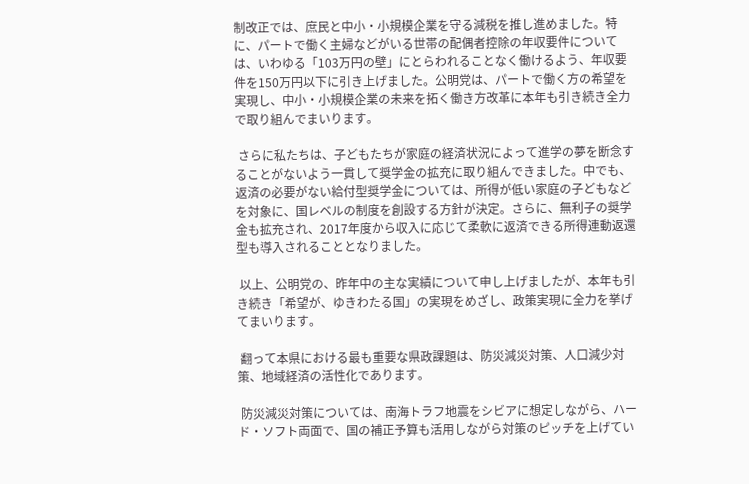制改正では、庶民と中小・小規模企業を守る減税を推し進めました。特に、パートで働く主婦などがいる世帯の配偶者控除の年収要件については、いわゆる「103万円の壁」にとらわれることなく働けるよう、年収要件を150万円以下に引き上げました。公明党は、パートで働く方の希望を実現し、中小・小規模企業の未来を拓く働き方改革に本年も引き続き全力で取り組んでまいります。

 さらに私たちは、子どもたちが家庭の経済状況によって進学の夢を断念することがないよう一貫して奨学金の拡充に取り組んできました。中でも、返済の必要がない給付型奨学金については、所得が低い家庭の子どもなどを対象に、国レベルの制度を創設する方針が決定。さらに、無利子の奨学金も拡充され、2017年度から収入に応じて柔軟に返済できる所得連動返還型も導入されることとなりました。

 以上、公明党の、昨年中の主な実績について申し上げましたが、本年も引き続き「希望が、ゆきわたる国」の実現をめざし、政策実現に全力を挙げてまいります。

 翻って本県における最も重要な県政課題は、防災減災対策、人口減少対策、地域経済の活性化であります。

 防災減災対策については、南海トラフ地震をシビアに想定しながら、ハード・ソフト両面で、国の補正予算も活用しながら対策のピッチを上げてい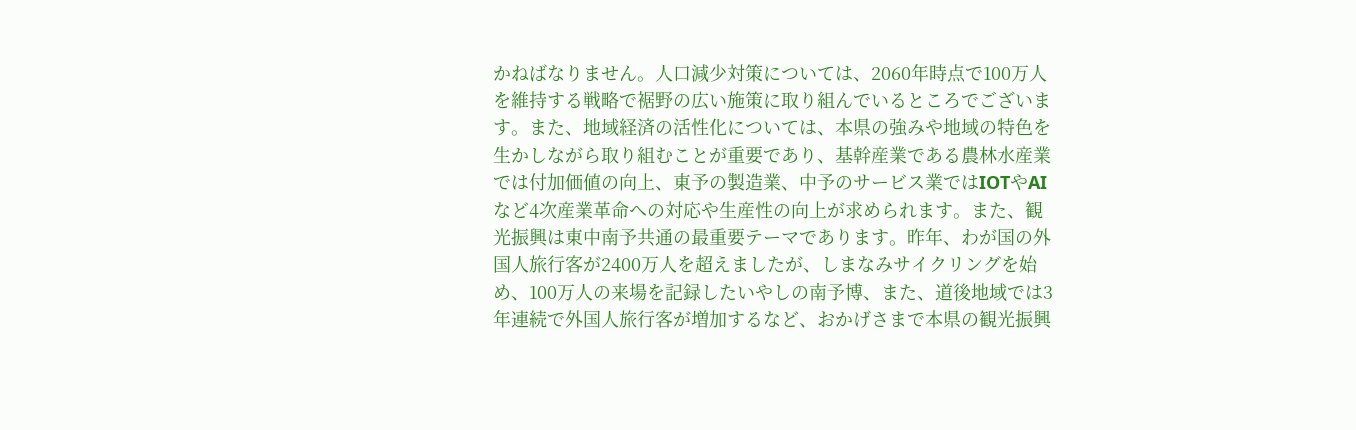かねばなりません。人口減少対策については、2060年時点で100万人を維持する戦略で裾野の広い施策に取り組んでいるところでございます。また、地域経済の活性化については、本県の強みや地域の特色を生かしながら取り組むことが重要であり、基幹産業である農林水産業では付加価値の向上、東予の製造業、中予のサービス業ではIOTやAIなど4次産業革命への対応や生産性の向上が求められます。また、観光振興は東中南予共通の最重要テーマであります。昨年、わが国の外国人旅行客が2400万人を超えましたが、しまなみサイクリングを始め、100万人の来場を記録したいやしの南予博、また、道後地域では3年連続で外国人旅行客が増加するなど、おかげさまで本県の観光振興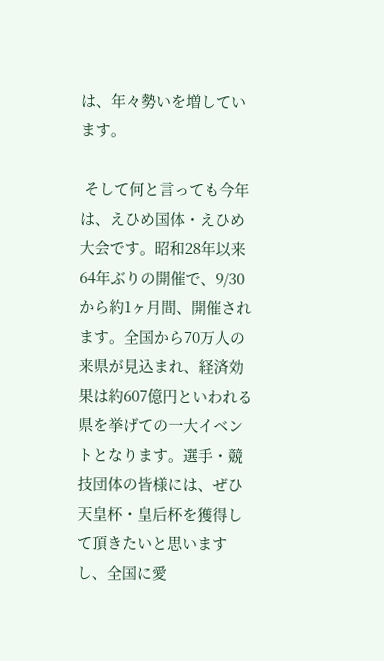は、年々勢いを増しています。

 そして何と言っても今年は、えひめ国体・えひめ大会です。昭和28年以来64年ぶりの開催で、9/30から約1ヶ月間、開催されます。全国から70万人の来県が見込まれ、経済効果は約607億円といわれる県を挙げての一大イベントとなります。選手・競技団体の皆様には、ぜひ天皇杯・皇后杯を獲得して頂きたいと思いますし、全国に愛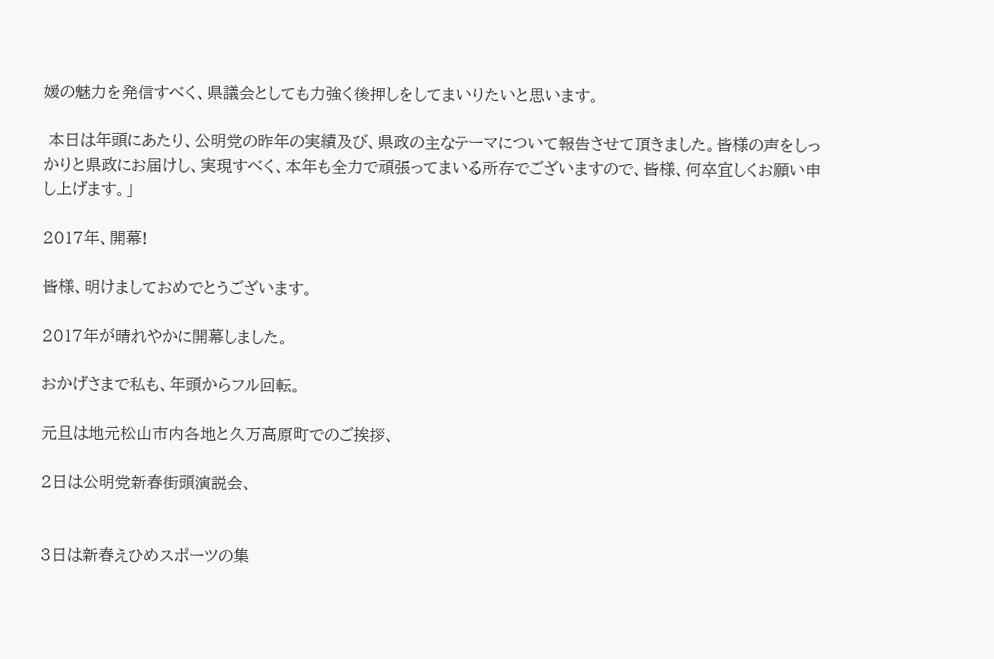媛の魅力を発信すべく、県議会としても力強く後押しをしてまいりたいと思います。

 本日は年頭にあたり、公明党の昨年の実績及び、県政の主なテーマについて報告させて頂きました。皆様の声をしっかりと県政にお届けし、実現すべく、本年も全力で頑張ってまいる所存でございますので、皆様、何卒宜しくお願い申し上げます。」

2017年、開幕!

皆様、明けましておめでとうございます。

2017年が晴れやかに開幕しました。

おかげさまで私も、年頭からフル回転。

元旦は地元松山市内各地と久万高原町でのご挨拶、

2日は公明党新春街頭演説会、


3日は新春えひめスポーツの集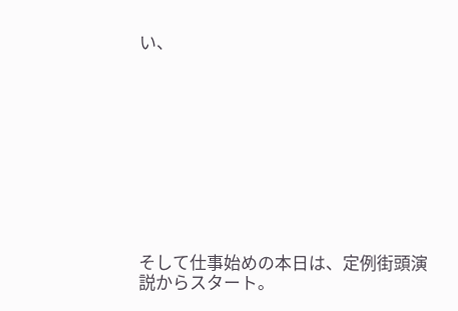い、










そして仕事始めの本日は、定例街頭演説からスタート。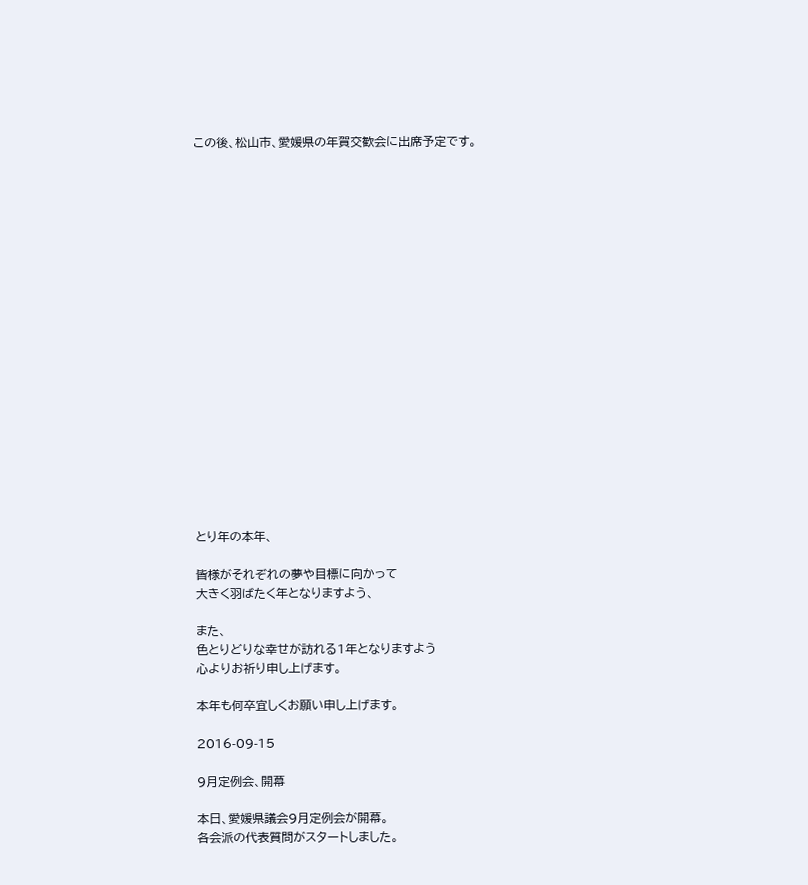この後、松山市、愛媛県の年賀交歓会に出席予定です。




















とり年の本年、

皆様がそれぞれの夢や目標に向かって
大きく羽ばたく年となりますよう、

また、
色とりどりな幸せが訪れる1年となりますよう
心よりお祈り申し上げます。

本年も何卒宜しくお願い申し上げます。

2016-09-15

9月定例会、開幕

本日、愛媛県議会9月定例会が開幕。
各会派の代表質問がスタートしました。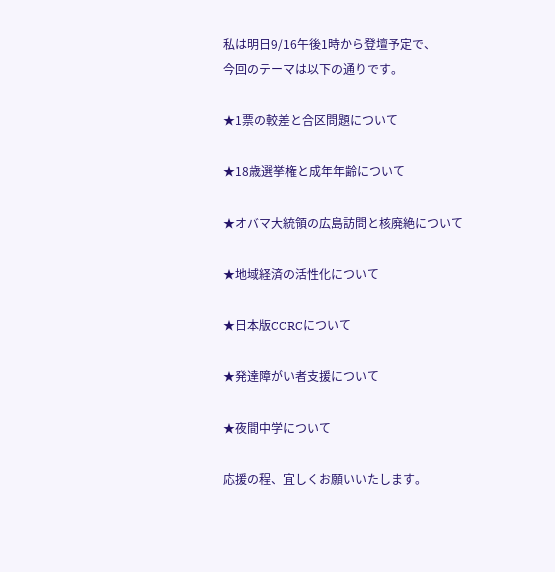私は明日9/16午後1時から登壇予定で、
今回のテーマは以下の通りです。

★1票の較差と合区問題について

★18歳選挙権と成年年齢について

★オバマ大統領の広島訪問と核廃絶について

★地域経済の活性化について

★日本版CCRCについて

★発達障がい者支援について

★夜間中学について

応援の程、宜しくお願いいたします。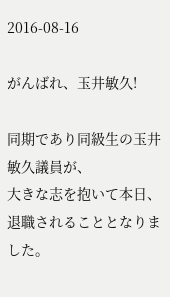2016-08-16

がんばれ、玉井敏久!

同期であり同級生の玉井敏久議員が、
大きな志を抱いて本日、退職されることとなりました。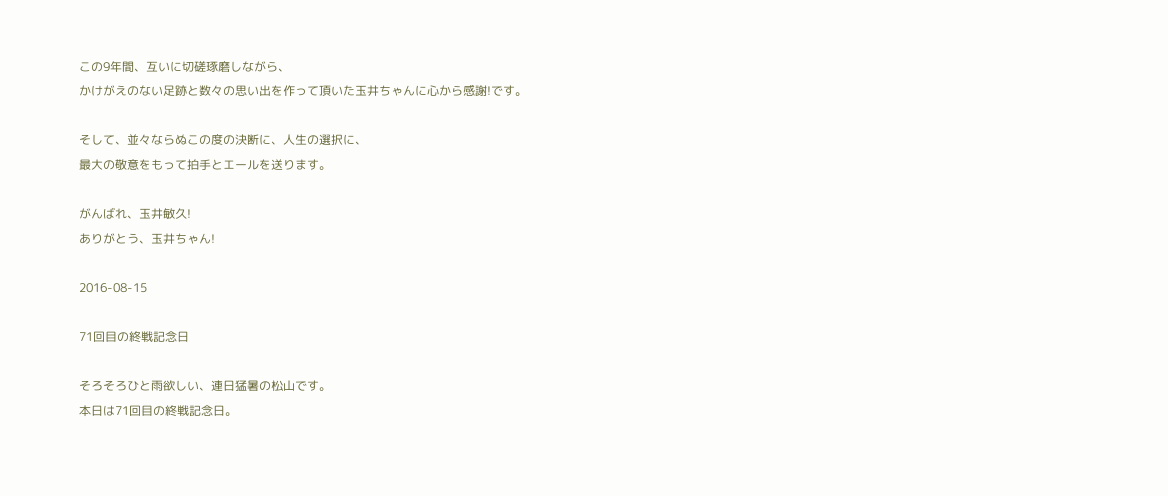この9年間、互いに切磋琢磨しながら、
かけがえのない足跡と数々の思い出を作って頂いた玉井ちゃんに心から感謝!です。

そして、並々ならぬこの度の決断に、人生の選択に、
最大の敬意をもって拍手とエールを送ります。

がんばれ、玉井敏久!
ありがとう、玉井ちゃん!

2016-08-15

71回目の終戦記念日

そろそろひと雨欲しい、連日猛暑の松山です。
本日は71回目の終戦記念日。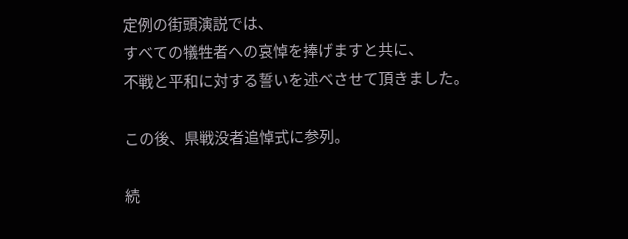定例の街頭演説では、
すべての犠牲者への哀悼を捧げますと共に、
不戦と平和に対する誓いを述べさせて頂きました。

この後、県戦没者追悼式に参列。

続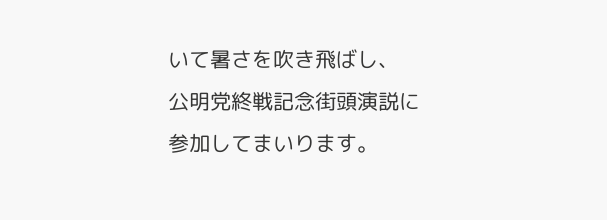いて暑さを吹き飛ばし、
公明党終戦記念街頭演説に参加してまいります。